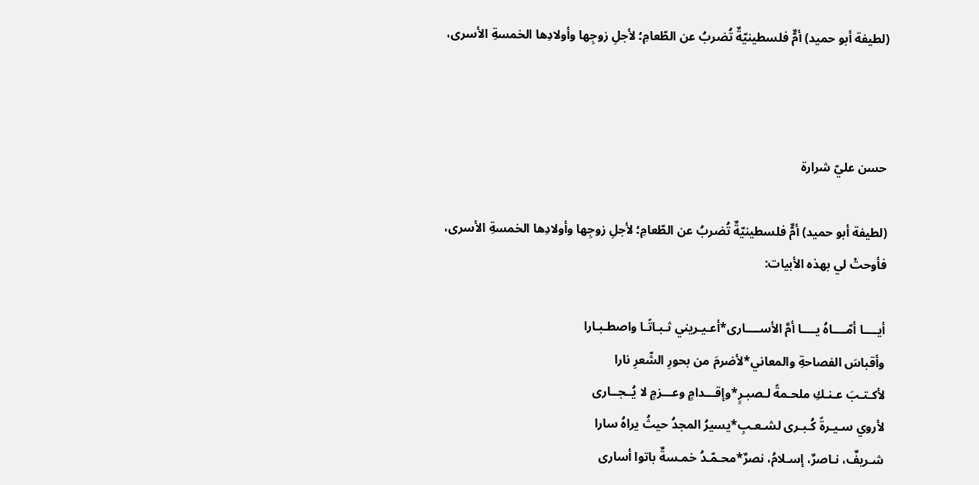(لطيفة أبو حميد) أمٌّ فلسطينيّةٌ تُضربُ عن الطّعامِ؛ لأجلِ زوجِها وأولادِها الخمسةِ الأسرى،



حسن عليّ شرارة

(لطيفة أبو حميد) أمٌّ فلسطينيّةٌ تُضربُ عن الطّعامِ؛ لأجلِ زوجِها وأولادِها الخمسةِ الأسرى، فأوحتْ لي بهذه الأبيات:

أيــــا أمّــــاهُ يــــا أمَّ الأســــارى*أعـيـريني ثـبـاتًـا واصطـبـارا
وأقباسَ الفصاحةِ والمعاني*لأضرمَ من بحورِ الشّعرِ نارا
لأكـتـبَ عـنـكِ ملحـمةً لـصبـرٍ*وإقـــدامٍ وعـــزمٍ لا يُــجــارى
لأروي سـيـرةً كُـبـرى لشـعـبِ*يسيرُ المجدُ حيثُ يراهُ سارا
شـريفٌ، نـاصرٌ، إسـلامُ، نصرٌ*محـمّـدُ خمـسةٌ باتوا أسارى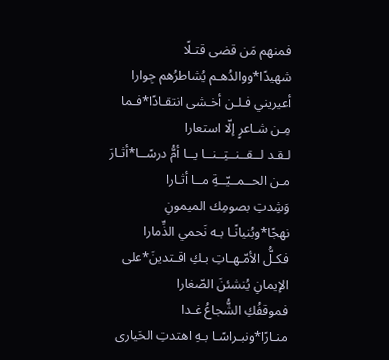فمنهم مَن قضى قتـلًا شهيدًا*ووالدُهـم يُشاطرُهم جِوارا
أعيريني فـلـن أخـشى انتقـادًا*فـما مِـن شـاعرٍ إلّا استعارا
لـقـد لــقــنــتِــنــا يــا أمُّ درسًــا*أثـارَ مـن الحــمــيّــةِ مــا أثـارا
وَشِدتِ بصومِك الميمونِ نهجًا*وبُنيانًـا بـه نَحمي الذِّمارا
فكـلُّ الأمّـهـاتِ بـكِ اقـتدينَ*على الإيمانِ يُنشئنَ الصّغارا
فموقفُكِ الشُّجاعُ غـدا منـارًا*ونبـراسًـا بـهِ اهتدتِ الحَيارى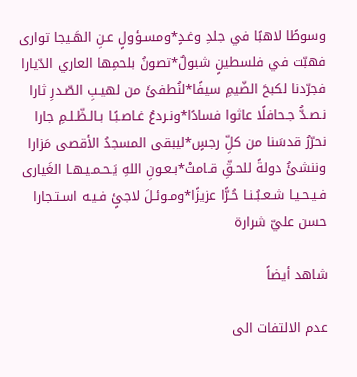وسوطًا لاهبًا في جلدِ وغـدٍ*ومسـؤولٍ عـنِ الهَـيجا توارى
فهبّت في فلسطينٍ شبولٌ*تصونُ بلحمِها العاري الدّيارا
فجرّدنا لكبحَ الضّيمِ سيفًا*لنُطفئَ من لهيـبِ الصّـدرِ ثارا
نـصـدُّ جـحافلًا عاثوا فسادًا*ونـردعُ غـاصـبًـا بـالـظّـلـمِ جارا
نحرّرُ قدسَنا من كلِّ رجسٍ*ليبقى المسجدُ الأقصى مَزارا
وننشئُ دولةً للحـقِّ قـامتْ*بـعـونِ اللهِ يَـحـمـيـهـا الغَيارى
فـيـحـيـا شـعـبُـنـا حُـرًّا عزيزًا*ومـوئـلَ لاجئٍ فـيـه اسـتـجارا
حسن عليّ شرارة

شاهد أيضاً

عدم الالتفات الى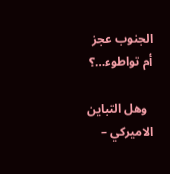الجنوب عجز أم تواطوء…؟

  وهل التباين الاميركي –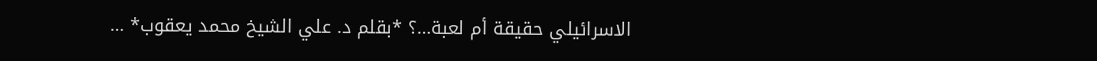الاسرائيلي حقيقة أم لعبة…؟ *بقلم د. علي الشيخ محمد يعقوب* …